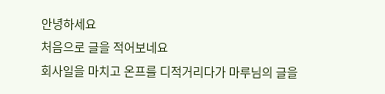안녕하세요
처음으로 글을 적어보네요
회사일을 마치고 온프를 디적거리다가 마루님의 글을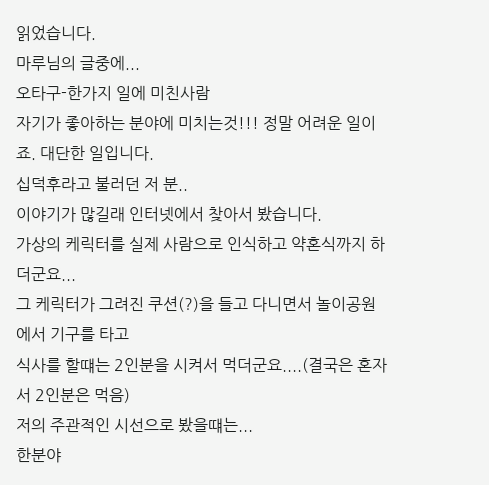읽었습니다.
마루님의 글중에...
오타구-한가지 일에 미친사람
자기가 좋아하는 분야에 미치는것!!! 정말 어려운 일이죠. 대단한 일입니다.
십덕후라고 불러던 저 분..
이야기가 많길래 인터넷에서 찾아서 봤습니다.
가상의 케릭터를 실제 사람으로 인식하고 약혼식까지 하더군요...
그 케릭터가 그려진 쿠션(?)을 들고 다니면서 놀이공원에서 기구를 타고
식사를 할떄는 2인분을 시켜서 먹더군요....(결국은 혼자서 2인분은 먹음)
저의 주관적인 시선으로 봤을떄는...
한분야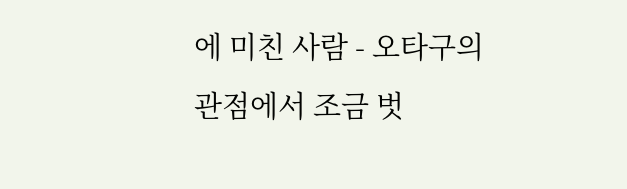에 미친 사람 - 오타구의 관점에서 조금 벗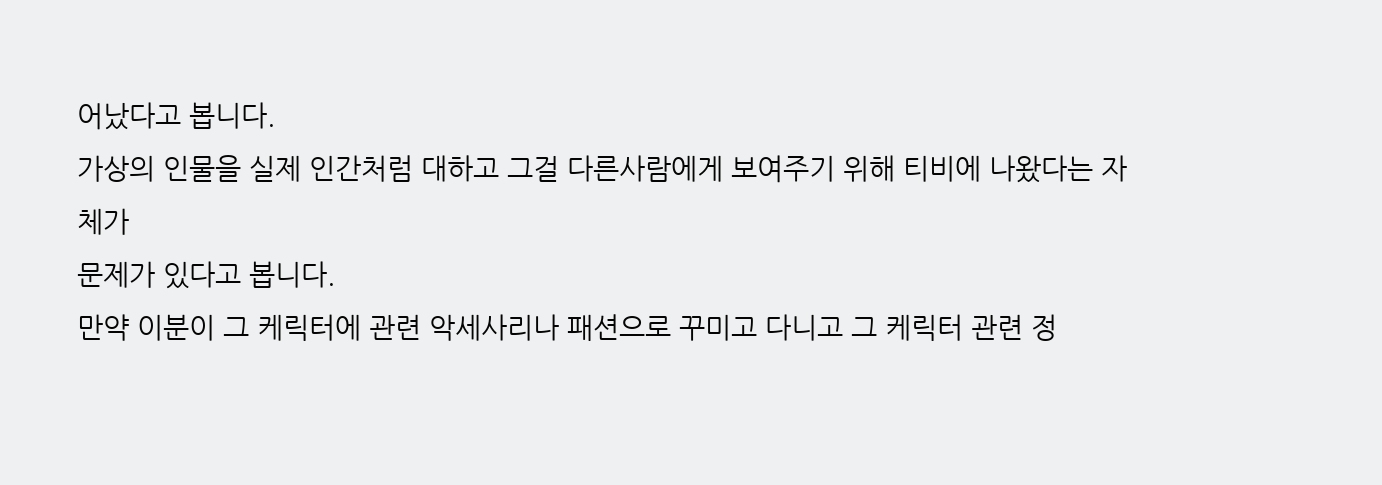어났다고 봅니다.
가상의 인물을 실제 인간처럼 대하고 그걸 다른사람에게 보여주기 위해 티비에 나왔다는 자체가
문제가 있다고 봅니다.
만약 이분이 그 케릭터에 관련 악세사리나 패션으로 꾸미고 다니고 그 케릭터 관련 정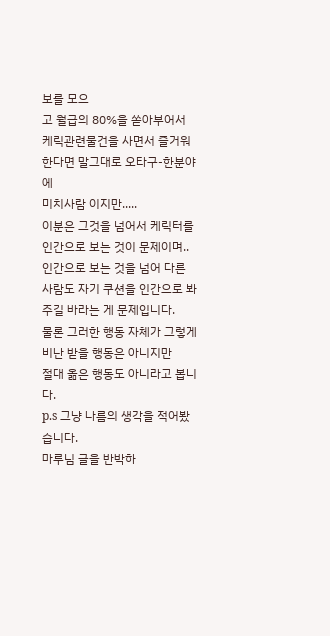보를 모으
고 월급의 80%을 쏟아부어서 케릭관련물건을 사면서 즐거워 한다면 말그대로 오타구-한분야에
미치사람 이지만.....
이분은 그것을 넘어서 케릭터를 인간으로 보는 것이 문제이며..
인간으로 보는 것을 넘어 다른 사람도 자기 쿠션을 인간으로 봐주길 바라는 게 문제입니다.
물론 그러한 행동 자체가 그렇게 비난 받을 행동은 아니지만
절대 옮은 행동도 아니라고 봅니다.
p.s 그냥 나름의 생각을 적어봤습니다.
마루님 글을 반박하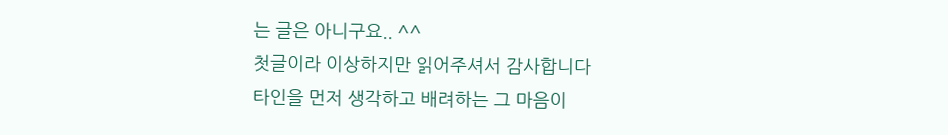는 글은 아니구요.. ^^
첫글이라 이상하지만 읽어주셔서 감사합니다
타인을 먼저 생각하고 배려하는 그 마음이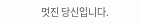멋진 당신입니다.